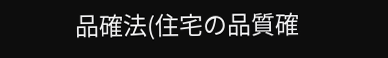品確法(住宅の品質確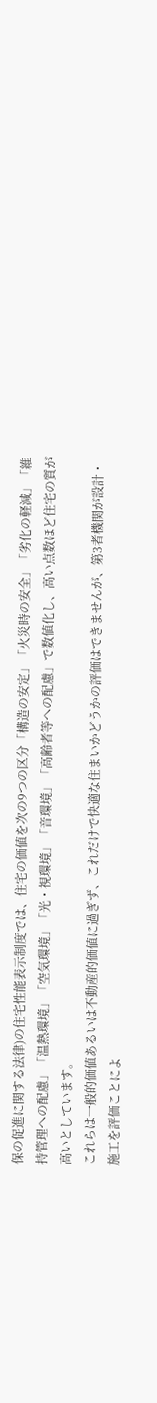保の促進に関する法律)の住宅性能表示制度では、住宅の価値を次の9つの区分「構造の安定」「火災時の安全」「劣化の軽減」「維持管理への配慮」「温熱環境」「空気環境」「光・視環境」「音環境」「高齢者等への配慮」で数値化し、高い点数ほど住宅の質が高いとしています。
これらは一般的価値あるいは不動産的価値に過ぎず、これだけで快適な住まいかどうかの評価はできませんが、第3者機関が設計・施工を評価ことによ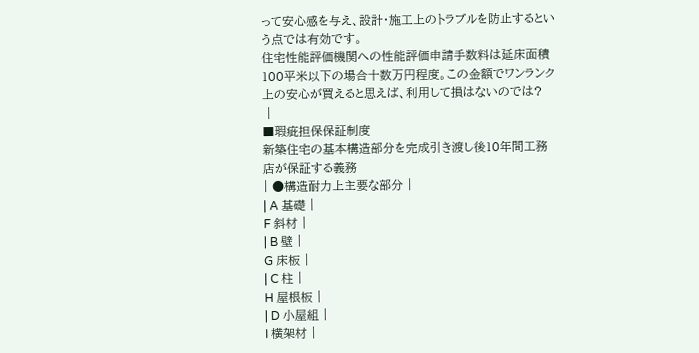って安心感を与え、設計・施工上のトラブルを防止するという点では有効です。
住宅性能評価機関への性能評価申請手数料は延床面積100平米以下の場合十数万円程度。この金額でワンランク上の安心が買えると思えば、利用して損はないのでは?
 |
■瑕疵担保保証制度
新築住宅の基本構造部分を完成引き渡し後10年間工務店が保証する義務
| ●構造耐力上主要な部分 |
| A 基礎 |
F 斜材 |
| B 壁 |
G 床板 |
| C 柱 |
H 屋根板 |
| D 小屋組 |
I 横架材 |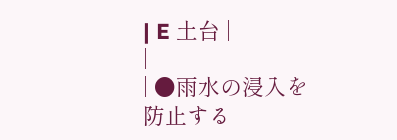| E 土台 |
|
| ●雨水の浸入を防止する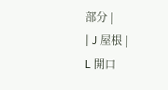部分 |
| J 屋根 |
L 開口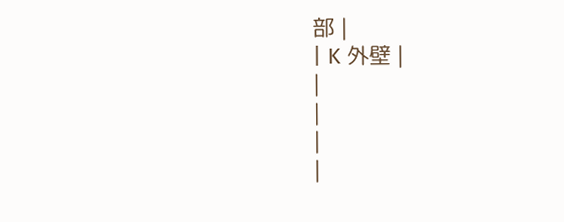部 |
| K 外壁 |
|
|
|
|